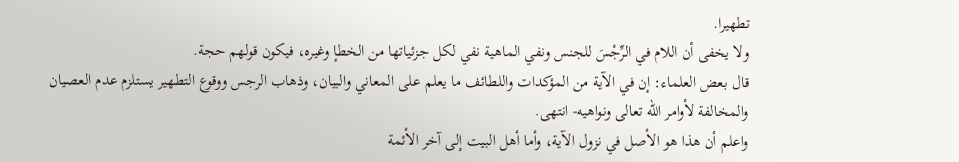تطهيرا.
ولا يخفى أن اللام في الرِّجْسَ للجنس ونفي الماهية نفي لكل جزئياتها من الخطإ وغيره، فيكون قولهم حجة.
قال بعض العلماء: إن في الآية من المؤكدات واللطائف ما يعلم على المعاني والبيان، وذهاب الرجس ووقوع التطهير يستلزم عدم العصيان والمخالفة لأوامر الله تعالى ونواهيه- انتهى.
واعلم أن هذا هو الأصل في نزول الآية، وأما أهل البيت إلى آخر الأئمة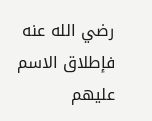رضي الله عنه فإطلاق الاسم عليهم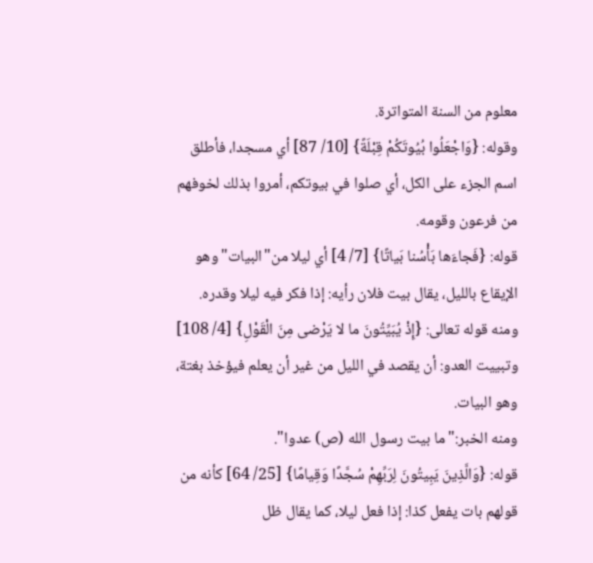معلوم من السنة المتواترة.
وقوله: {وَاجْعَلُوا بُيُوتَكُمْ قِبْلَةً} [10/ 87] أي مسجدا، فأطلق اسم الجزء على الكل، أي صلوا في بيوتكم، أمروا بذلك لخوفهم من فرعون وقومه.
قوله: {فَجاءَها بَأْسُنا بَياتًا} [7/ 4] أي ليلا من"البيات"وهو الإيقاع بالليل، يقال بيت فلان رأيه: إذا فكر فيه ليلا وقدره.
ومنه قوله تعالى: {إِذْ يُبَيِّتُونَ ما لا يَرْضى مِنَ الْقَوْلِ} [4/ 108] وتبييت العدو: أن يقصد في الليل من غير أن يعلم فيؤخذ بغتة، وهو البيات.
ومنه الخبر:"ما بيت رسول الله (ص) عدوا".
قوله: {وَالَّذِينَ يَبِيتُونَ لِرَبِّهِمْ سُجَّدًا وَقِيامًا} [25/ 64] كأنه من قولهم بات يفعل كذا: إذا فعل ليلا، كما يقال ظل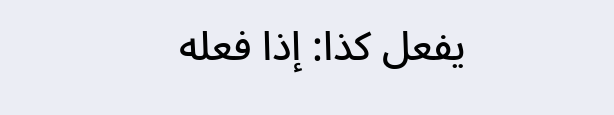يفعل كذا: إذا فعله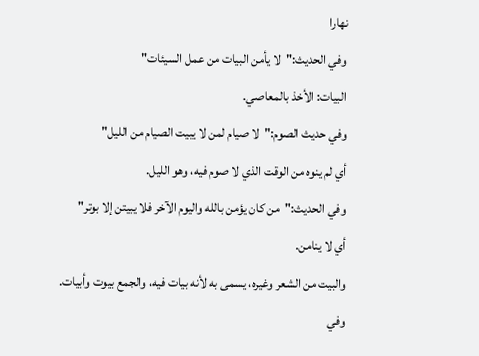نهارا
وفي الحديث:"لا يأمن البيات من عمل السيئات"
البيات: الأخذ بالمعاصي.
وفي حديث الصوم:"لا صيام لمن لا يبيت الصيام من الليل"
أي لم ينوه من الوقت الذي لا صوم فيه، وهو الليل.
وفي الحديث:"من كان يؤمن بالله واليوم الآخر فلا يبيتن إلا بوتر"
أي لا ينامن.
والبيت من الشعر وغيره، يسمى به لأنه بيات فيه، والجمع بيوت وأبيات.
وفي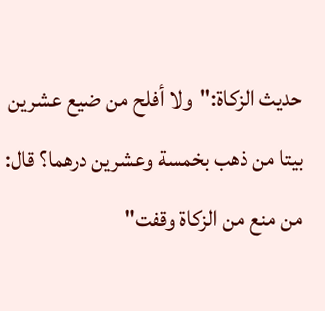حديث الزكاة:"ولا أفلح من ضيع عشرين بيتا من ذهب بخمسة وعشرين درهما؟ قال: من منع من الزكاة وقفت"